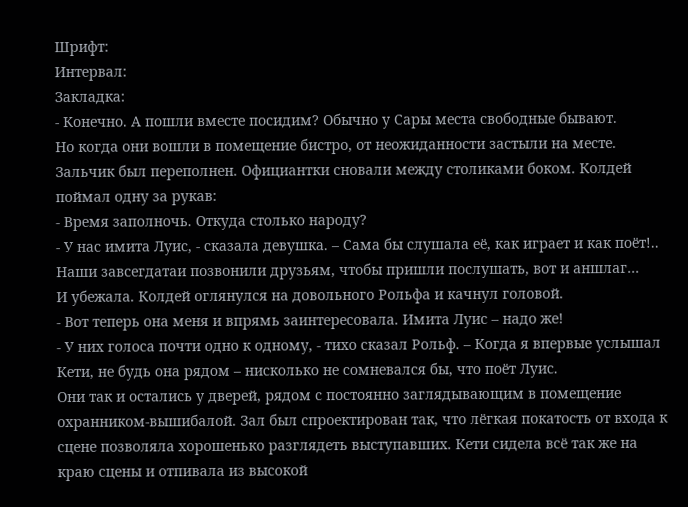Шрифт:
Интервал:
Закладка:
- Конечно. А пошли вместе посидим? Обычно у Сары места свободные бывают.
Но когда они вошли в помещение бистро, от неожиданности застыли на месте. Зальчик был переполнен. Официантки сновали между столиками боком. Колдей поймал одну за рукав:
- Время заполночь. Откуда столько народу?
- У нас имита Луис, - сказала девушка. – Сама бы слушала её, как играет и как поёт!.. Наши завсегдатаи позвонили друзьям, чтобы пришли послушать, вот и аншлаг…
И убежала. Колдей оглянулся на довольного Рольфа и качнул головой.
- Вот теперь она меня и впрямь заинтересовала. Имита Луис – надо же!
- У них голоса почти одно к одному, - тихо сказал Рольф. – Когда я впервые услышал Кети, не будь она рядом – нисколько не сомневался бы, что поёт Луис.
Они так и остались у дверей, рядом с постоянно заглядывающим в помещение охранником-вышибалой. Зал был спроектирован так, что лёгкая покатость от входа к сцене позволяла хорошенько разглядеть выступавших. Кети сидела всё так же на краю сцены и отпивала из высокой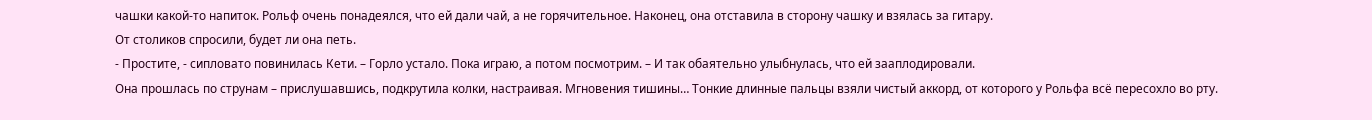чашки какой-то напиток. Рольф очень понадеялся, что ей дали чай, а не горячительное. Наконец, она отставила в сторону чашку и взялась за гитару.
От столиков спросили, будет ли она петь.
- Простите, - сипловато повинилась Кети. – Горло устало. Пока играю, а потом посмотрим. – И так обаятельно улыбнулась, что ей зааплодировали.
Она прошлась по струнам – прислушавшись, подкрутила колки, настраивая. Мгновения тишины… Тонкие длинные пальцы взяли чистый аккорд, от которого у Рольфа всё пересохло во рту.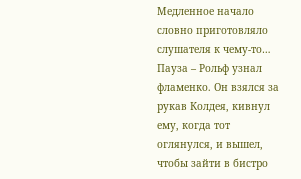Медленное начало словно приготовляло слушателя к чему-то… Пауза – Рольф узнал фламенко. Он взялся за рукав Колдея, кивнул ему, когда тот оглянулся, и вышел, чтобы зайти в бистро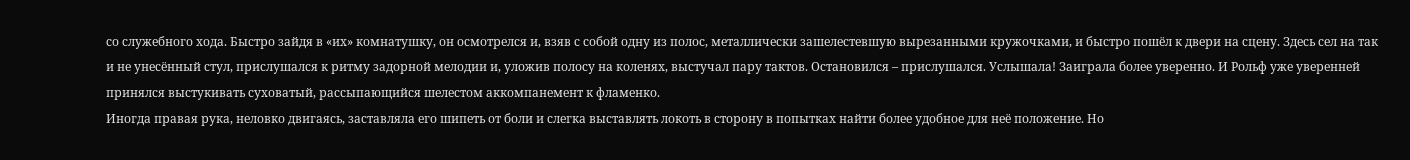со служебного хода. Быстро зайдя в «их» комнатушку, он осмотрелся и, взяв с собой одну из полос, металлически зашелестевшую вырезанными кружочками, и быстро пошёл к двери на сцену. Здесь сел на так и не унесённый стул, прислушался к ритму задорной мелодии и, уложив полосу на коленях, выстучал пару тактов. Остановился – прислушался. Услышала! Заиграла более уверенно. И Рольф уже уверенней принялся выстукивать суховатый, рассыпающийся шелестом аккомпанемент к фламенко.
Иногда правая рука, неловко двигаясь, заставляла его шипеть от боли и слегка выставлять локоть в сторону в попытках найти более удобное для неё положение. Но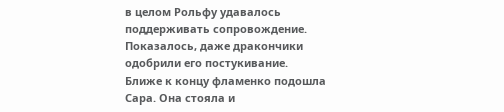в целом Рольфу удавалось поддерживать сопровождение. Показалось, даже дракончики одобрили его постукивание.
Ближе к концу фламенко подошла Сара. Она стояла и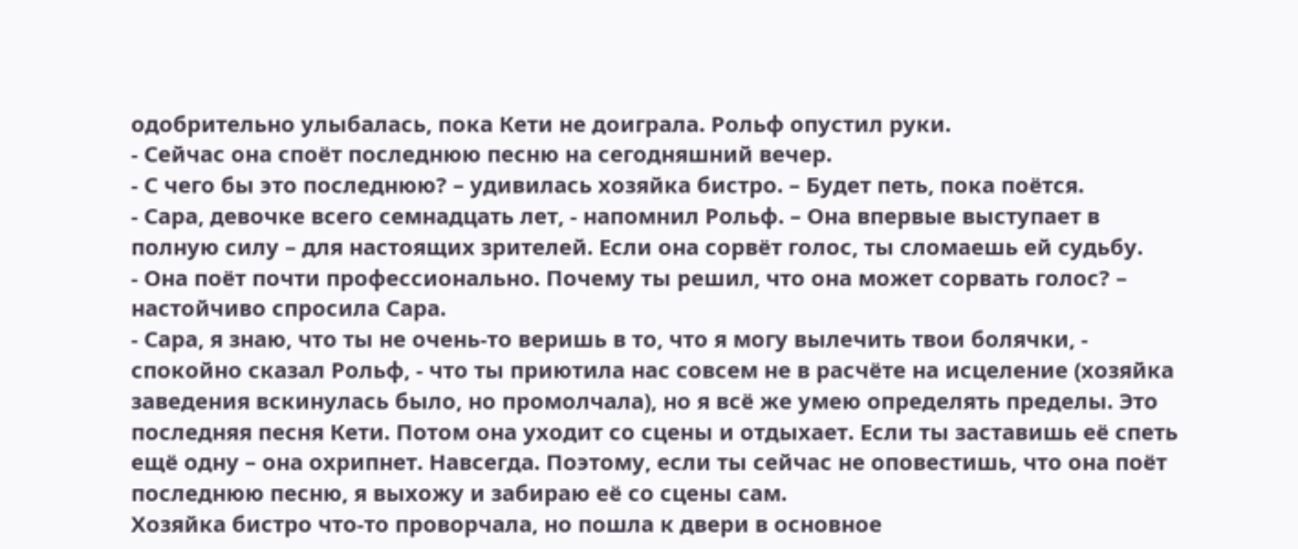одобрительно улыбалась, пока Кети не доиграла. Рольф опустил руки.
- Сейчас она споёт последнюю песню на сегодняшний вечер.
- С чего бы это последнюю? – удивилась хозяйка бистро. – Будет петь, пока поётся.
- Сара, девочке всего семнадцать лет, - напомнил Рольф. – Она впервые выступает в полную силу – для настоящих зрителей. Если она сорвёт голос, ты сломаешь ей судьбу.
- Она поёт почти профессионально. Почему ты решил, что она может сорвать голос? – настойчиво спросила Сара.
- Сара, я знаю, что ты не очень-то веришь в то, что я могу вылечить твои болячки, - спокойно сказал Рольф, - что ты приютила нас совсем не в расчёте на исцеление (хозяйка заведения вскинулась было, но промолчала), но я всё же умею определять пределы. Это последняя песня Кети. Потом она уходит со сцены и отдыхает. Если ты заставишь её спеть ещё одну – она охрипнет. Навсегда. Поэтому, если ты сейчас не оповестишь, что она поёт последнюю песню, я выхожу и забираю её со сцены сам.
Хозяйка бистро что-то проворчала, но пошла к двери в основное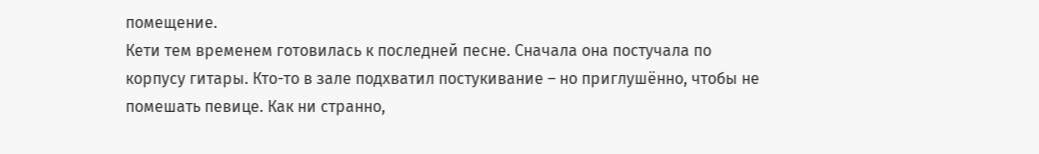помещение.
Кети тем временем готовилась к последней песне. Сначала она постучала по корпусу гитары. Кто-то в зале подхватил постукивание – но приглушённо, чтобы не помешать певице. Как ни странно,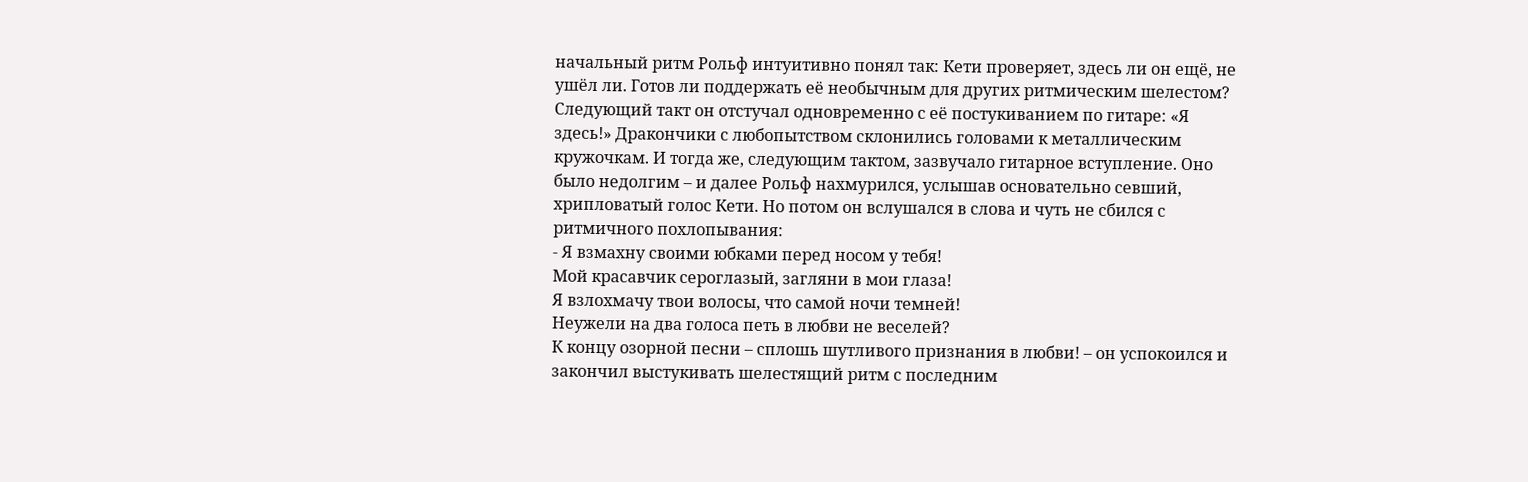начальный ритм Рольф интуитивно понял так: Кети проверяет, здесь ли он ещё, не ушёл ли. Готов ли поддержать её необычным для других ритмическим шелестом? Следующий такт он отстучал одновременно с её постукиванием по гитаре: «Я здесь!» Дракончики с любопытством склонились головами к металлическим кружочкам. И тогда же, следующим тактом, зазвучало гитарное вступление. Оно было недолгим – и далее Рольф нахмурился, услышав основательно севший, хрипловатый голос Кети. Но потом он вслушался в слова и чуть не сбился с ритмичного похлопывания:
- Я взмахну своими юбками перед носом у тебя!
Мой красавчик сероглазый, загляни в мои глаза!
Я взлохмачу твои волосы, что самой ночи темней!
Неужели на два голоса петь в любви не веселей?
К концу озорной песни – сплошь шутливого признания в любви! – он успокоился и закончил выстукивать шелестящий ритм с последним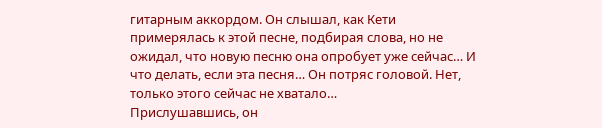гитарным аккордом. Он слышал, как Кети примерялась к этой песне, подбирая слова, но не ожидал, что новую песню она опробует уже сейчас… И что делать, если эта песня… Он потряс головой. Нет, только этого сейчас не хватало…
Прислушавшись, он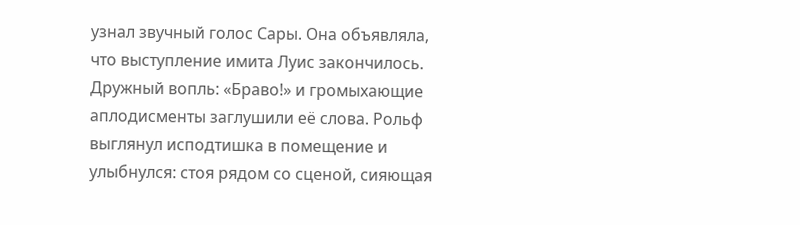узнал звучный голос Сары. Она объявляла, что выступление имита Луис закончилось. Дружный вопль: «Браво!» и громыхающие аплодисменты заглушили её слова. Рольф выглянул исподтишка в помещение и улыбнулся: стоя рядом со сценой, сияющая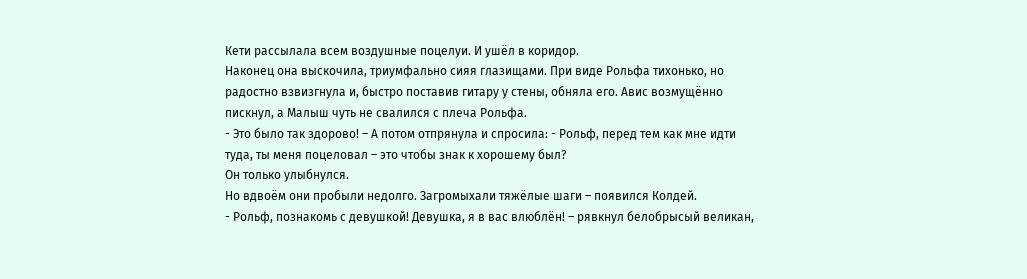Кети рассылала всем воздушные поцелуи. И ушёл в коридор.
Наконец она выскочила, триумфально сияя глазищами. При виде Рольфа тихонько, но радостно взвизгнула и, быстро поставив гитару у стены, обняла его. Авис возмущённо пискнул, а Малыш чуть не свалился с плеча Рольфа.
- Это было так здорово! – А потом отпрянула и спросила: - Рольф, перед тем как мне идти туда, ты меня поцеловал – это чтобы знак к хорошему был?
Он только улыбнулся.
Но вдвоём они пробыли недолго. Загромыхали тяжёлые шаги – появился Колдей.
- Рольф, познакомь с девушкой! Девушка, я в вас влюблён! – рявкнул белобрысый великан,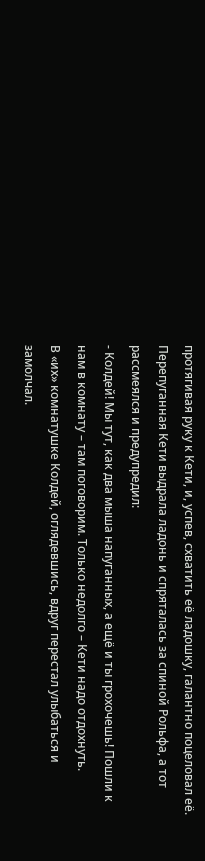протягивая руку к Кети, и, успев, схватить её ладошку, галантно поцеловал её.
Перепуганная Кети выдрала ладонь и спряталась за спиной Рольфа, а тот рассмеялся и предупредил:
- Колдей! Мы тут, как два мыша напуганных, а ещё и ты грохочешь! Пошли к нам в комнату – там поговорим. Только недолго – Кети надо отдохнуть.
В «их» комнатушке Колдей, оглядевшись, вдруг перестал улыбаться и замолчал.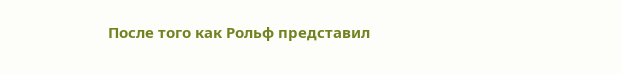После того как Рольф представил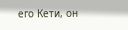его Кети, он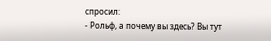спросил:
- Рольф, а почему вы здесь? Вы тут